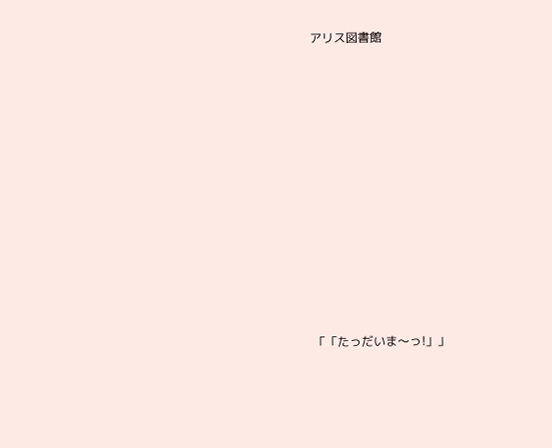アリス図書館












「「たっだいま〜っ!」」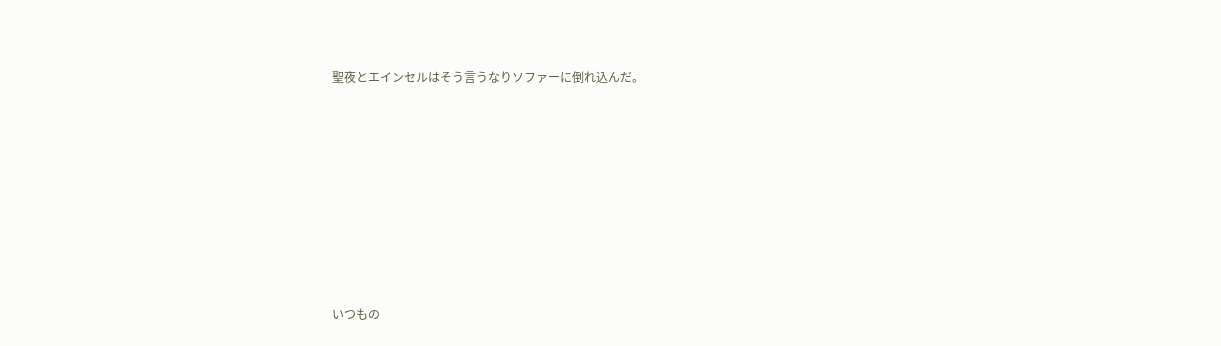聖夜とエインセルはそう言うなりソファーに倒れ込んだ。











いつもの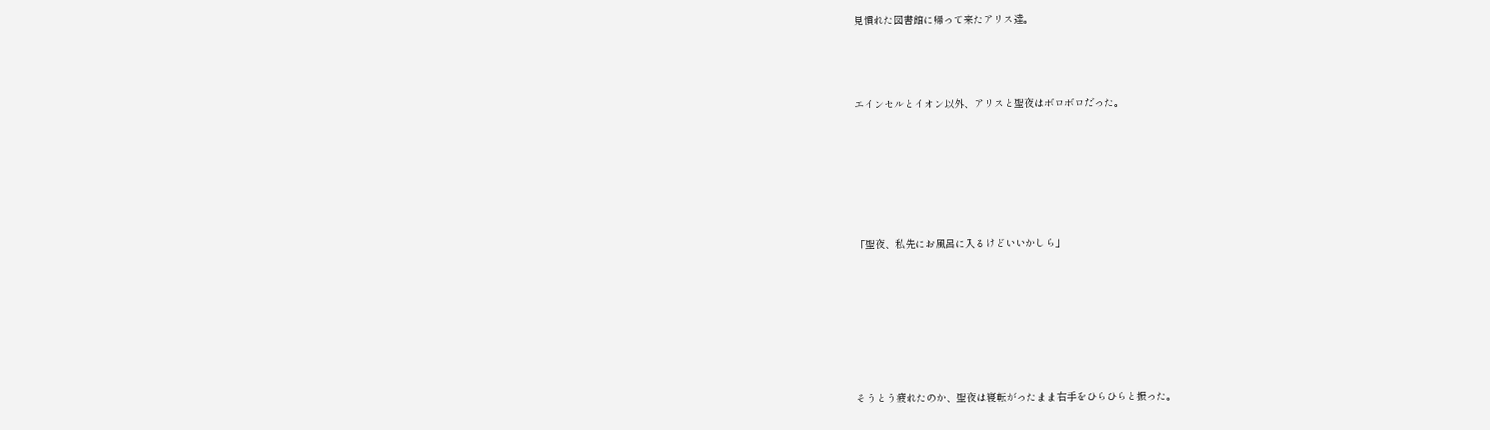見慣れた図書館に帰って来たアリス達。





エインセルとイオン以外、アリスと聖夜はボロボロだった。









「聖夜、私先にお風呂に入るけどいいかしら」










そうとう疲れたのか、聖夜は寝転がったまま右手をひらひらと振った。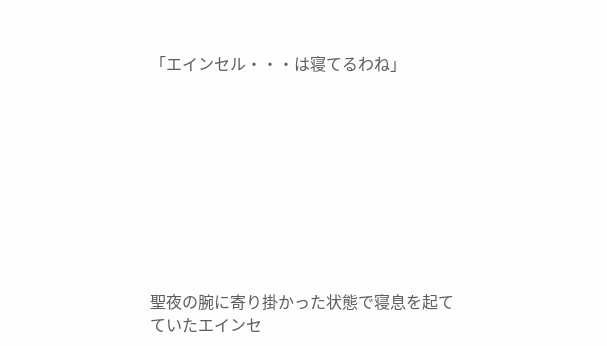「エインセル・・・は寝てるわね」









聖夜の腕に寄り掛かった状態で寝息を起てていたエインセ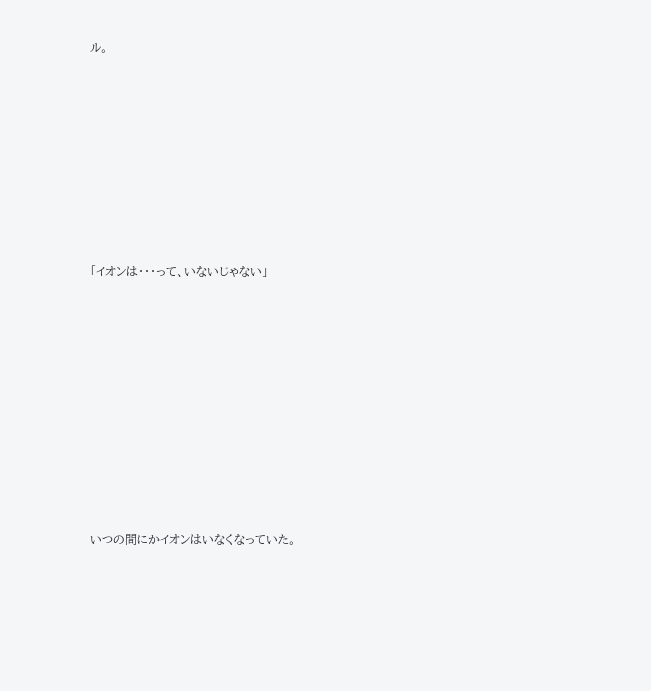ル。









「イオンは・・・って、いないじゃない」











いつの間にかイオンはいなくなっていた。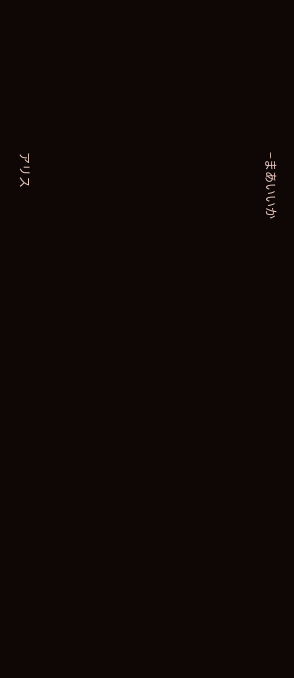−まあいいか










アリス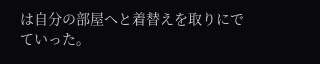は自分の部屋へと着替えを取りにでていった。